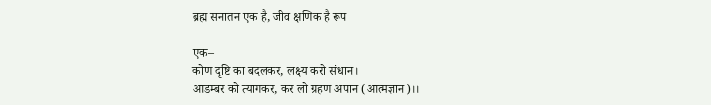ब्रह्म सनातन एक है, जीव क्षणिक है रूप

एक–
कोण दृष्टि का बदलकर, लक्ष्य करो संधान।
आडम्बर को त्यागकर, कर लो ग्रहण अपान (आत्मज्ञान)।।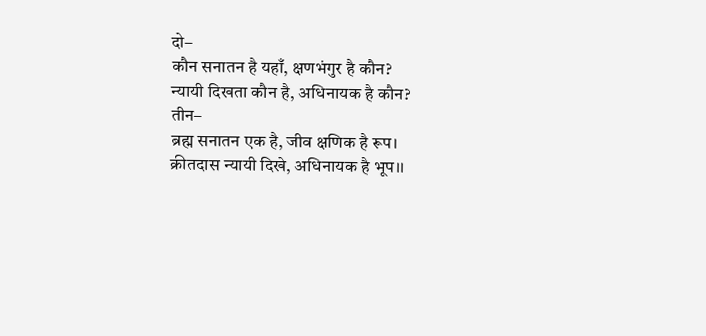दो–
कौन सनातन है यहाँ, क्षणभंगुर है कौन?
न्यायी दिखता कौन है, अधिनायक है कौन?
तीन–
ब्रह्म सनातन एक है, जीव क्षणिक है रूप।
क्रीतदास न्यायी दिखे, अधिनायक है भूप।।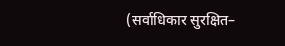(सर्वाधिकार सुरक्षित–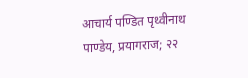आचार्य पण्डित पृथ्वीनाथ पाण्डेय, प्रयागराज; २२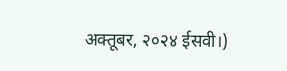अक्तूबर, २०२४ ईसवी।)